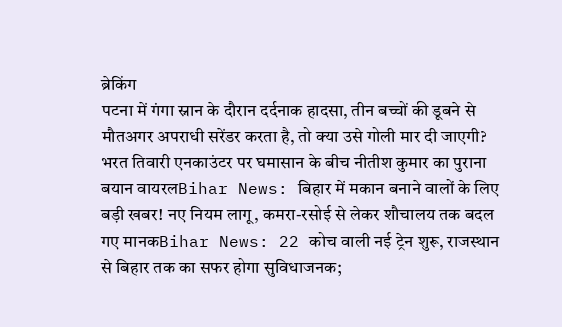ब्रेकिंग
पटना में गंगा स्नान के दौरान दर्दनाक हादसा, तीन बच्चों की डूबने से मौतअगर अपराधी सरेंडर करता है, तो क्या उसे गोली मार दी जाएगी? भरत तिवारी एनकाउंटर पर घमासान के बीच नीतीश कुमार का पुराना बयान वायरलBihar News: बिहार में मकान बनाने वालों के लिए बड़ी खबर! नए नियम लागू, कमरा-रसोई से लेकर शौचालय तक बदल गए मानकBihar News: 22 कोच वाली नई ट्रेन शुरू, राजस्थान से बिहार तक का सफर होगा सुविधाजनक;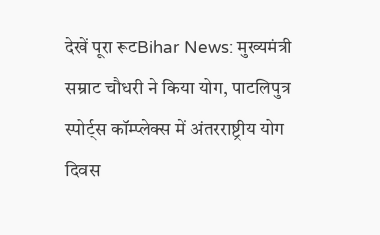देखें पूरा रूटBihar News: मुख्यमंत्री सम्राट चौधरी ने किया योग, पाटलिपुत्र स्पोर्ट्स कॉम्प्लेक्स में अंतरराष्ट्रीय योग दिवस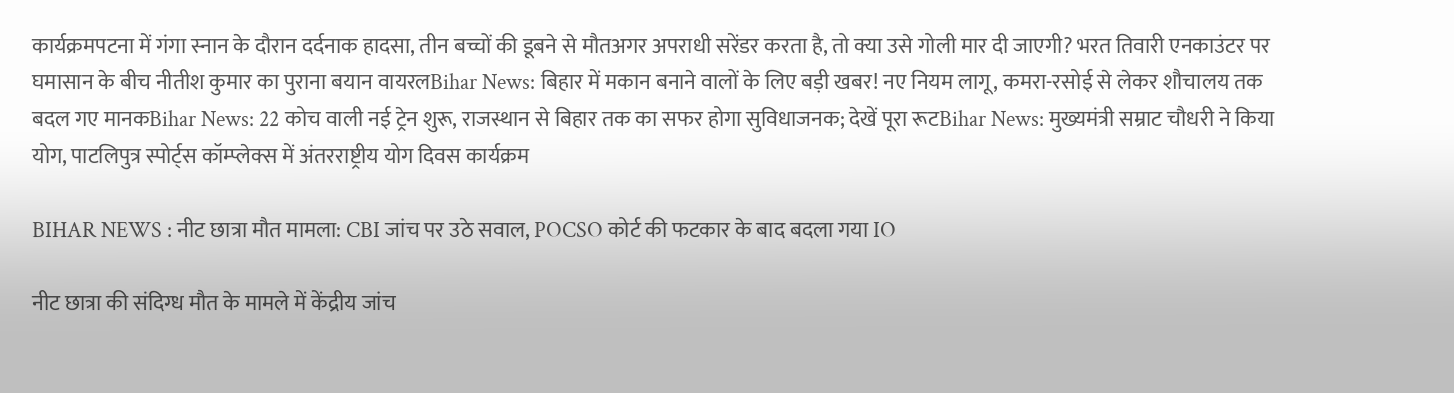कार्यक्रमपटना में गंगा स्नान के दौरान दर्दनाक हादसा, तीन बच्चों की डूबने से मौतअगर अपराधी सरेंडर करता है, तो क्या उसे गोली मार दी जाएगी? भरत तिवारी एनकाउंटर पर घमासान के बीच नीतीश कुमार का पुराना बयान वायरलBihar News: बिहार में मकान बनाने वालों के लिए बड़ी खबर! नए नियम लागू, कमरा-रसोई से लेकर शौचालय तक बदल गए मानकBihar News: 22 कोच वाली नई ट्रेन शुरू, राजस्थान से बिहार तक का सफर होगा सुविधाजनक; देखें पूरा रूटBihar News: मुख्यमंत्री सम्राट चौधरी ने किया योग, पाटलिपुत्र स्पोर्ट्स कॉम्प्लेक्स में अंतरराष्ट्रीय योग दिवस कार्यक्रम

BIHAR NEWS : नीट छात्रा मौत मामला: CBI जांच पर उठे सवाल, POCSO कोर्ट की फटकार के बाद बदला गया IO

नीट छात्रा की संदिग्ध मौत के मामले में केंद्रीय जांच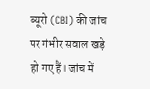ब्यूरो (CBI) की जांच पर गंभीर सवाल खड़े हो गए हैं। जांच में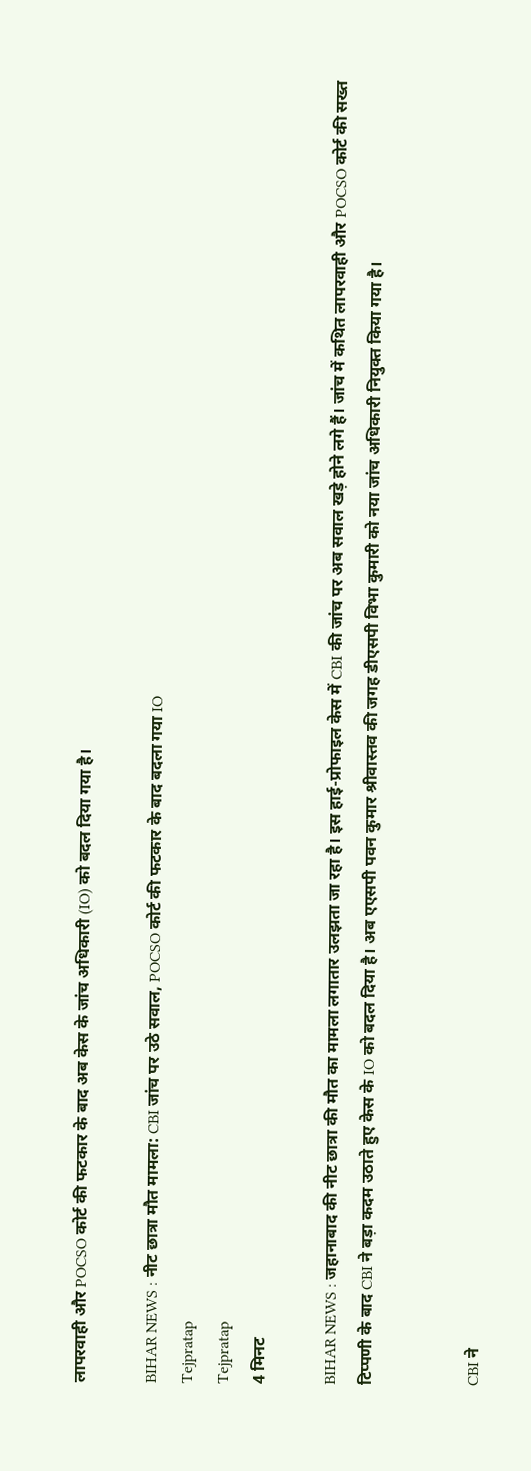लापरवाही और POCSO कोर्ट की फटकार के बाद अब केस के जांच अधिकारी (IO) को बदल दिया गया है।

BIHAR NEWS : नीट छात्रा मौत मामला: CBI जांच पर उठे सवाल, POCSO कोर्ट की फटकार के बाद बदला गया IO
Tejpratap
Tejpratap
4 मिनट

BIHAR NEWS : जहानाबाद की नीट छात्रा की मौत का मामला लगातार उलझता जा रहा है। इस हाई-प्रोफाइल केस में CBI की जांच पर अब सवाल खड़े होने लगे हैं। जांच में कथित लापरवाही और POCSO कोर्ट की सख्त टिप्पणी के बाद CBI ने बड़ा कदम उठाते हुए केस के IO को बदल दिया है। अब एएसपी पवन कुमार श्रीवास्तव की जगह डीएसपी विभा कुमारी को नया जांच अधिकारी नियुक्त किया गया है।


CBI ने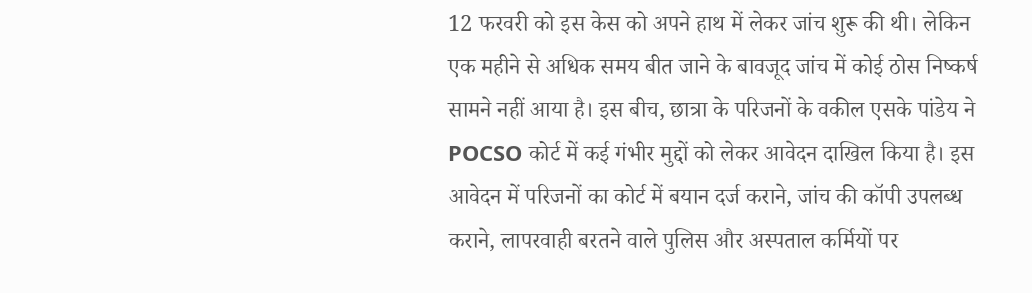12 फरवरी को इस केस को अपने हाथ में लेकर जांच शुरू की थी। लेकिन एक महीने से अधिक समय बीत जाने के बावजूद जांच में कोई ठोस निष्कर्ष सामने नहीं आया है। इस बीच, छात्रा के परिजनों के वकील एसके पांडेय ने POCSO कोर्ट में कई गंभीर मुद्दों को लेकर आवेदन दाखिल किया है। इस आवेदन में परिजनों का कोर्ट में बयान दर्ज कराने, जांच की कॉपी उपलब्ध कराने, लापरवाही बरतने वाले पुलिस और अस्पताल कर्मियों पर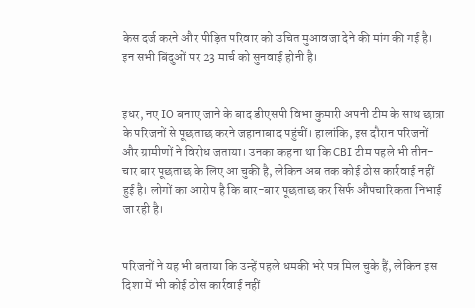केस दर्ज करने और पीड़ित परिवार को उचित मुआवजा देने की मांग की गई है। इन सभी बिंदुओं पर 23 मार्च को सुनवाई होनी है।


इधर, नए IO बनाए जाने के बाद डीएसपी विभा कुमारी अपनी टीम के साथ छात्रा के परिजनों से पूछताछ करने जहानाबाद पहुंचीं। हालांकि, इस दौरान परिजनों और ग्रामीणों ने विरोध जताया। उनका कहना था कि CBI टीम पहले भी तीन-चार बार पूछताछ के लिए आ चुकी है, लेकिन अब तक कोई ठोस कार्रवाई नहीं हुई है। लोगों का आरोप है कि बार-बार पूछताछ कर सिर्फ औपचारिकता निभाई जा रही है।


परिजनों ने यह भी बताया कि उन्हें पहले धमकी भरे पत्र मिल चुके हैं, लेकिन इस दिशा में भी कोई ठोस कार्रवाई नहीं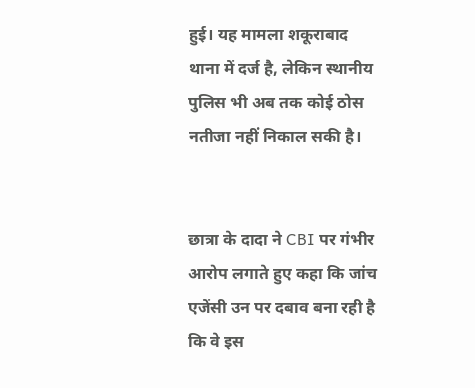हुई। यह मामला शकूराबाद थाना में दर्ज है, लेकिन स्थानीय पुलिस भी अब तक कोई ठोस नतीजा नहीं निकाल सकी है।


छात्रा के दादा ने CBI पर गंभीर आरोप लगाते हुए कहा कि जांच एजेंसी उन पर दबाव बना रही है कि वे इस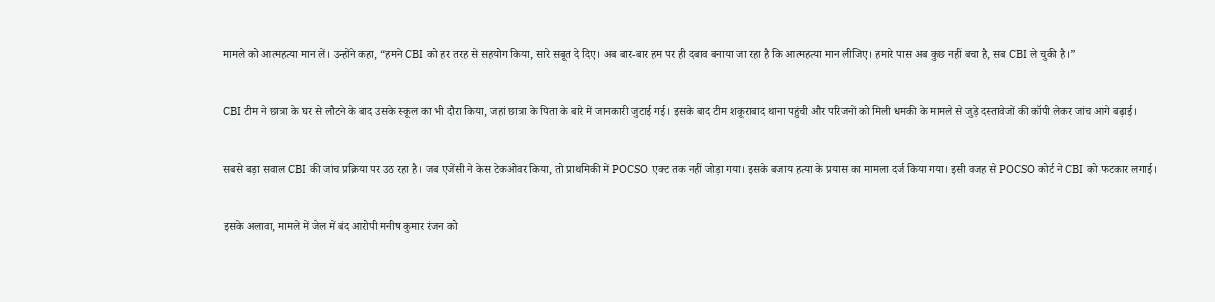मामले को आत्महत्या मान लें। उन्होंने कहा, “हमने CBI को हर तरह से सहयोग किया, सारे सबूत दे दिए। अब बार-बार हम पर ही दबाव बनाया जा रहा है कि आत्महत्या मान लीजिए। हमारे पास अब कुछ नहीं बचा है, सब CBI ले चुकी है।”


CBI टीम ने छात्रा के घर से लौटने के बाद उसके स्कूल का भी दौरा किया, जहां छात्रा के पिता के बारे में जानकारी जुटाई गई। इसके बाद टीम शकूराबाद थाना पहुंची और परिजनों को मिली धमकी के मामले से जुड़े दस्तावेजों की कॉपी लेकर जांच आगे बढ़ाई।


सबसे बड़ा सवाल CBI की जांच प्रक्रिया पर उठ रहा है। जब एजेंसी ने केस टेकओवर किया, तो प्राथमिकी में POCSO एक्ट तक नहीं जोड़ा गया। इसके बजाय हत्या के प्रयास का मामला दर्ज किया गया। इसी वजह से POCSO कोर्ट ने CBI को फटकार लगाई।


इसके अलावा, मामले में जेल में बंद आरोपी मनीष कुमार रंजन को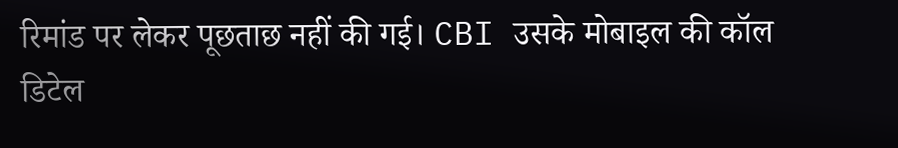रिमांड पर लेकर पूछताछ नहीं की गई। CBI उसके मोबाइल की कॉल डिटेल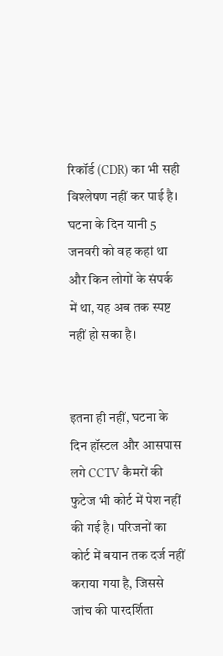रिकॉर्ड (CDR) का भी सही विश्लेषण नहीं कर पाई है। घटना के दिन यानी 5 जनवरी को वह कहां था और किन लोगों के संपर्क में था, यह अब तक स्पष्ट नहीं हो सका है।


इतना ही नहीं, घटना के दिन हॉस्टल और आसपास लगे CCTV कैमरों की फुटेज भी कोर्ट में पेश नहीं की गई है। परिजनों का कोर्ट में बयान तक दर्ज नहीं कराया गया है, जिससे जांच की पारदर्शिता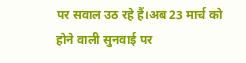पर सवाल उठ रहे हैं।अब 23 मार्च को होने वाली सुनवाई पर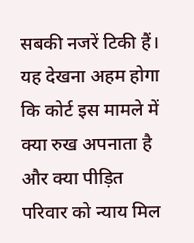सबकी नजरें टिकी हैं। यह देखना अहम होगा कि कोर्ट इस मामले में क्या रुख अपनाता है और क्या पीड़ित परिवार को न्याय मिल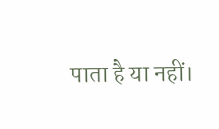पाता है या नहीं।